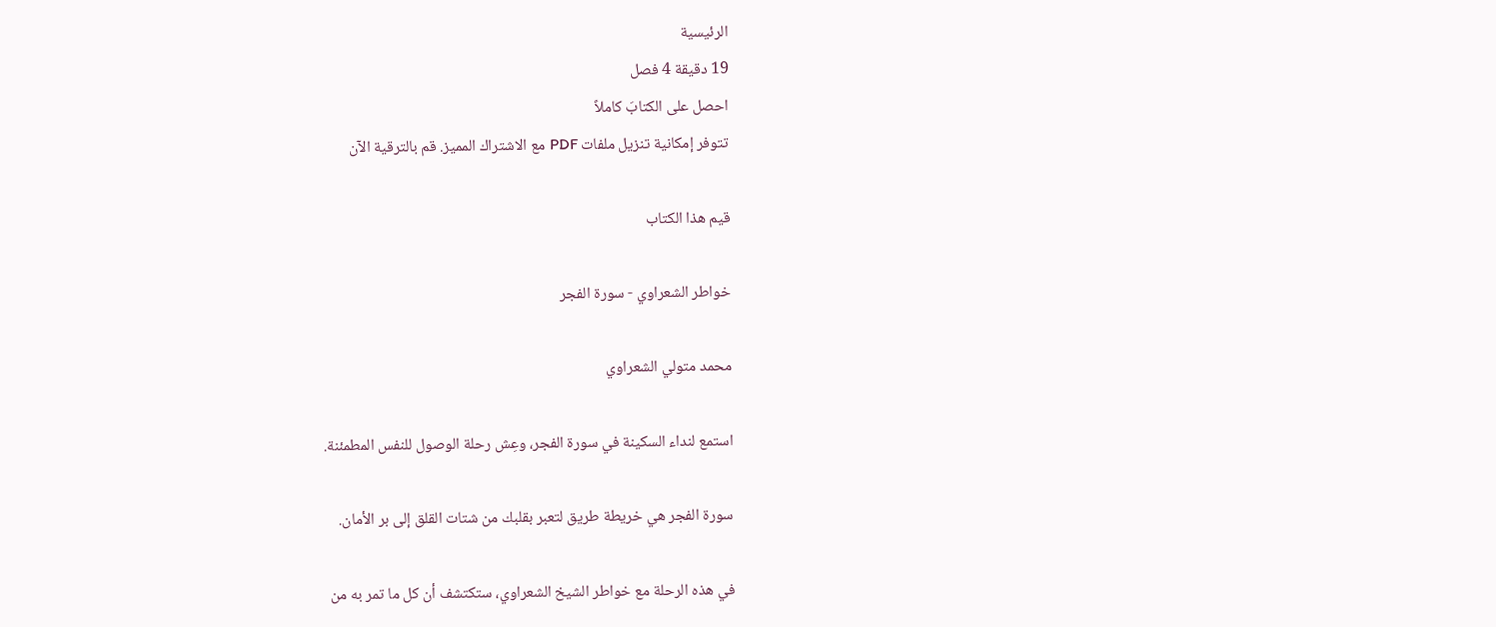الرئيسية
19 دقيقة 4 فصل
احصل على الكتابَ كاملاً
تتوفر إمكانية تنزيل ملفات PDF مع الاشتراك المميز. قم بالترقية الآن

قيم هذا الكتاب

خواطر الشعراوي - سورة الفجر

محمد متولي الشعراوي

استمع لنداء السكينة في سورة الفجر، وعِش رحلة الوصول للنفس المطمئنة.

سورة الفجر هي خريطة طريق لتعبر بقلبك من شتات القلق إلى بر الأمان.

في هذه الرحلة مع خواطر الشيخ الشعراوي، ستكتشف أن كل ما تمر به من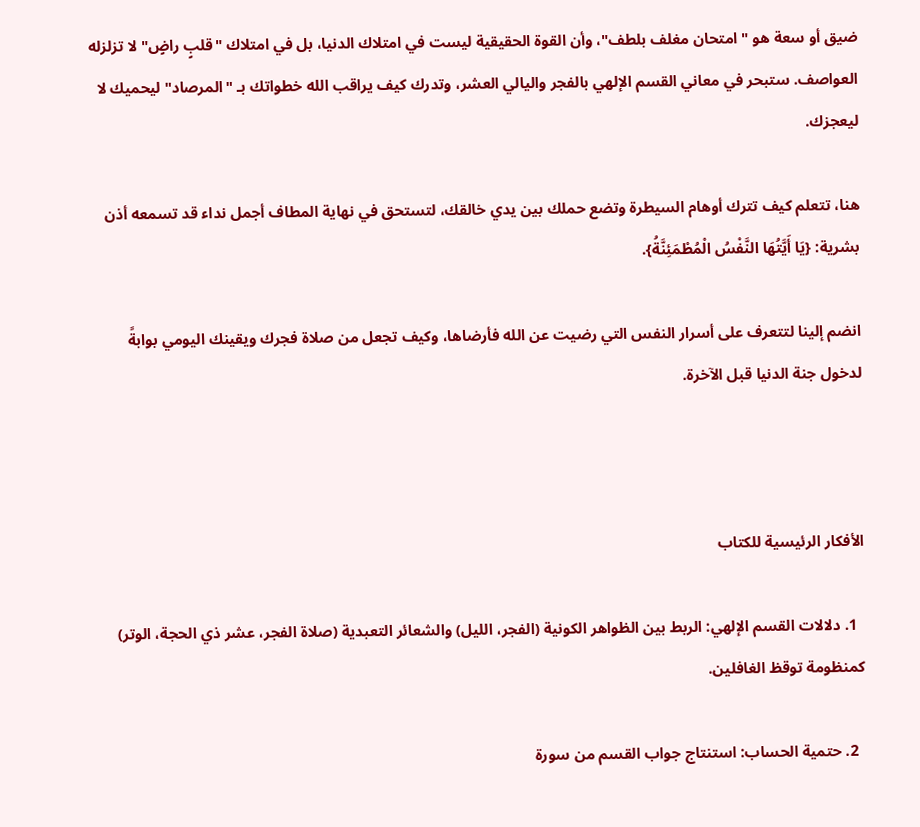ضيق أو سعة هو "امتحان مغلف بلطف"، وأن القوة الحقيقية ليست في امتلاك الدنيا، بل في امتلاك "قلبٍ راضٍ" لا تزلزله العواصف. ستبحر في معاني القسم الإلهي بالفجر واليالي العشر، وتدرك كيف يراقب الله خطواتك بـ "المرصاد" ليحميك لا ليعجزك.

هنا، تتعلم كيف تترك أوهام السيطرة وتضع حملك بين يدي خالقك، لتستحق في نهاية المطاف أجمل نداء قد تسمعه أذن بشرية: {يَا أَيَّتُهَا النَّفْسُ الْمُطْمَئِنَّةُ}.

انضم إلينا لتتعرف على أسرار النفس التي رضيت عن الله فأرضاها، وكيف تجعل من صلاة فجرك ويقينك اليومي بوابةً لدخول جنة الدنيا قبل الآخرة.



الأفكار الرئيسية للكتاب

  1. دلالات القسم الإلهي: الربط بين الظواهر الكونية (الفجر، الليل) والشعائر التعبدية (صلاة الفجر، عشر ذي الحجة، الوتر) كمنظومة توقظ الغافلين.

  2. حتمية الحساب: استنتاج جواب القسم من سورة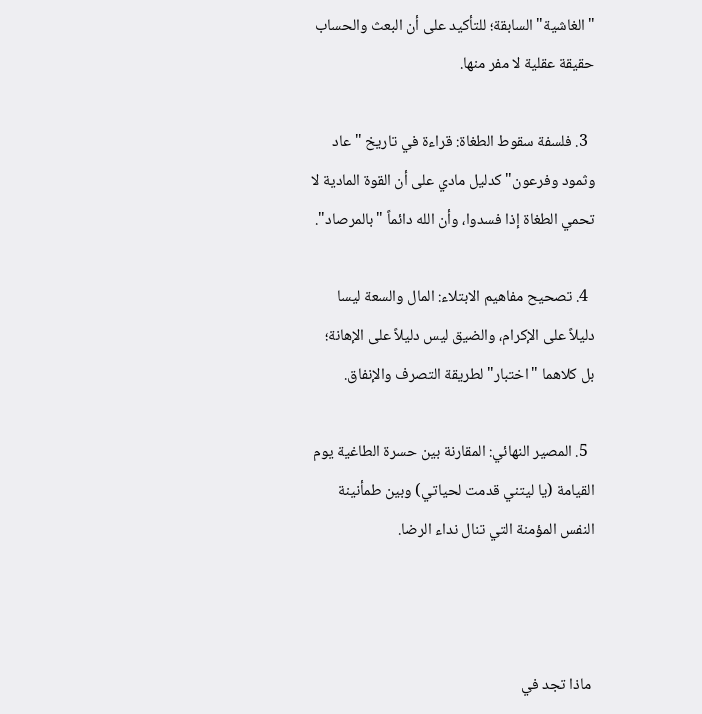"الغاشية" السابقة؛ للتأكيد على أن البعث والحساب حقيقة عقلية لا مفر منها.

  3. فلسفة سقوط الطغاة: قراءة في تاريخ "عاد وثمود وفرعون" كدليل مادي على أن القوة المادية لا تحمي الطغاة إذا فسدوا، وأن الله دائماً "بالمرصاد".

  4. تصحيح مفاهيم الابتلاء: المال والسعة ليسا دليلاً على الإكرام، والضيق ليس دليلاً على الإهانة؛ بل كلاهما "اختبار" لطريقة التصرف والإنفاق.

  5. المصير النهائي: المقارنة بين حسرة الطاغية يوم القيامة (يا ليتني قدمت لحياتي) وبين طمأنينة النفس المؤمنة التي تنال نداء الرضا.



 ماذا تجد في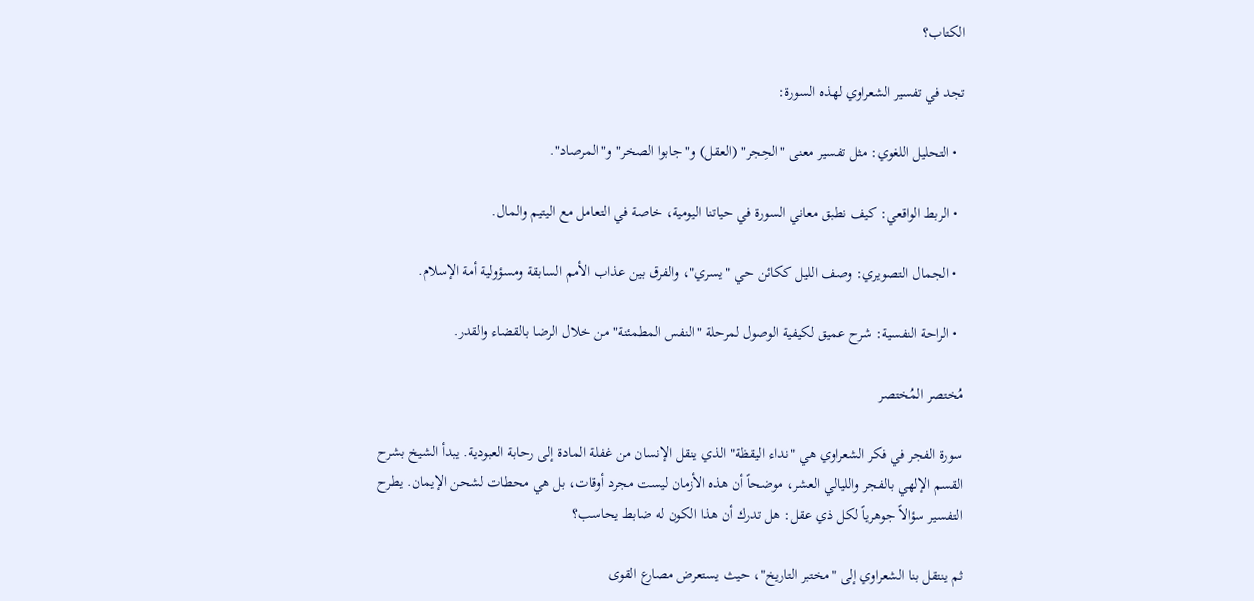الكتاب؟

تجد في تفسير الشعراوي لهذه السورة:

  • التحليل اللغوي: مثل تفسير معنى "الحِجر" (العقل) و"جابوا الصخر" و"المرصاد".

  • الربط الواقعي: كيف نطبق معاني السورة في حياتنا اليومية، خاصة في التعامل مع اليتيم والمال.

  • الجمال التصويري: وصف الليل ككائن حي "يسري"، والفرق بين عذاب الأمم السابقة ومسؤولية أمة الإسلام.

  • الراحة النفسية: شرح عميق لكيفية الوصول لمرحلة "النفس المطمئنة" من خلال الرضا بالقضاء والقدر.

مُختصر المُختصر

سورة الفجر في فكر الشعراوي هي "نداء اليقظة" الذي ينقل الإنسان من غفلة المادة إلى رحابة العبودية. يبدأ الشيخ بشرح القسم الإلهي بالفجر والليالي العشر، موضحاً أن هذه الأزمان ليست مجرد أوقات، بل هي محطات لشحن الإيمان. يطرح التفسير سؤالاً جوهرياً لكل ذي عقل: هل تدرك أن هذا الكون له ضابط يحاسب؟

ثم ينتقل بنا الشعراوي إلى "مختبر التاريخ"، حيث يستعرض مصارع القوى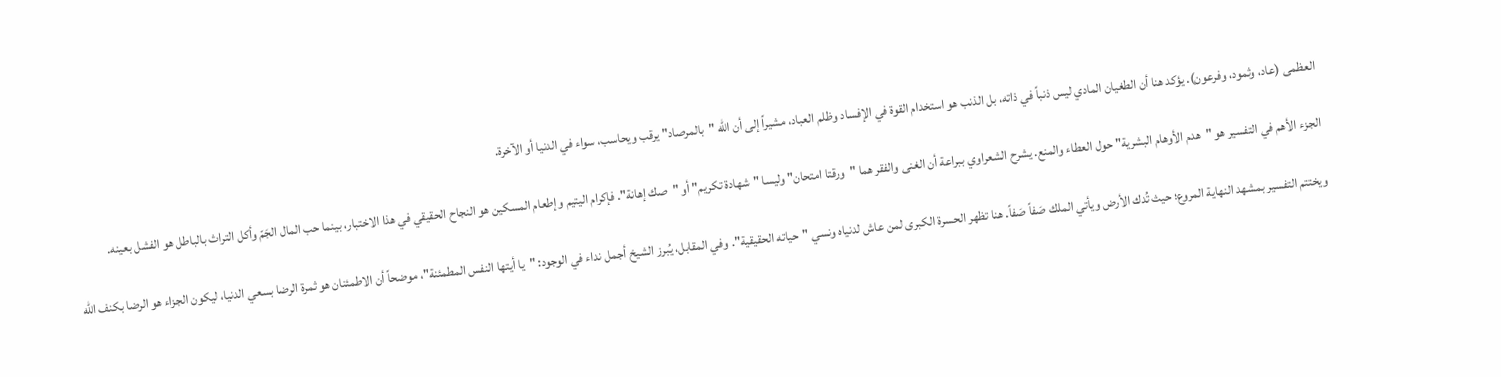العظمى (عاد، وثمود، وفرعون). يؤكد هنا أن الطغيان المادي ليس ذنباً في ذاته، بل الذنب هو استخدام القوة في الإفساد وظلم العباد، مشيراً إلى أن الله "بالمرصاد" يرقب ويحاسب، سواء في الدنيا أو الآخرة.

الجزء الأهم في التفسير هو "هدم الأوهام البشرية" حول العطاء والمنع. يشرح الشعراوي ببراعة أن الغنى والفقر هما "ورقتا امتحان" وليسا "شهادة تكريم" أو "صك إهانة". فإكرام اليتيم وإطعام المسكين هو النجاح الحقيقي في هذا الاختبار، بينما حب المال الجَمّ وأكل التراث بالباطل هو الفشل بعينه.

ويختتم التفسير بمشهد النهاية المروع؛ حيث تُدك الأرض ويأتي الملك صَفاً صَفاً. هنا تظهر الحسرة الكبرى لمن عاش لدنياه ونسي "حياته الحقيقية". وفي المقابل، يُبرز الشيخ أجمل نداء في الوجود: "يا أيتها النفس المطمئنة"، موضحاً أن الاطمئنان هو ثمرة الرضا بسعي الدنيا، ليكون الجزاء هو الرضا بكنف الله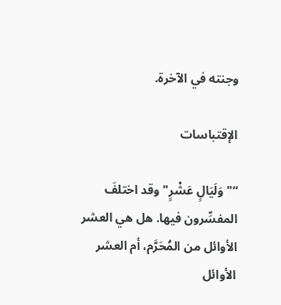وجنته في الآخرة.

الإقتباسات

“"وَلَيَالٍ عَشْرٍ" وقد اختلفَ المفسِّرون فيها. هل هي العشر الأوائل من المُحَرَّم، أم العشر الأوائل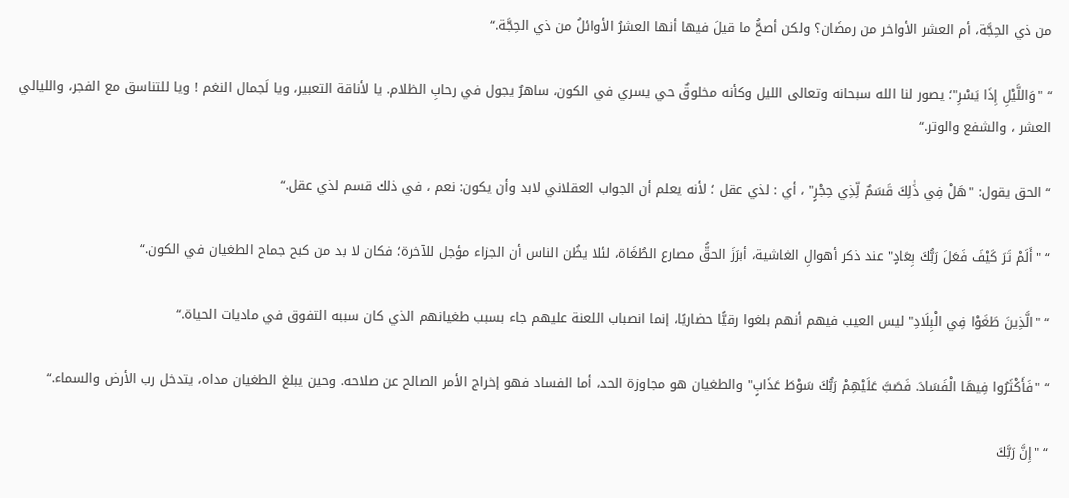من ذي الحِجَّة، أم العشر الأواخر من رمضَان؟ ولكن أصحُّ ما قيلَ فيها أنها العشرُ الأوائلُ من ذي الحِجَّة.“

“ "وَاللَّيْلِ إِذَا يَسْرِ"؛ يصور لنا الله سبحانه وتعالى الليل وكأنه مخلوقٌ حي يسري في الكون، ساهرٌ يجول في رحابِ الظلام. يا لأناقة التعبير، ويا لَجمال النغم ! ويا للتناسق مع الفجر، والليالي العشر ، والشفع والوتر.“

“ الحق يقول: "هَلْ فِي ذَٰلِكَ قَسَمٌ لِّذِي حِجْرٍ" ، أي : لذي عقل ؛ لأنه يعلم أن الجواب العقلاني لابد وأن يكون: نعم ، في ذلك قسم لذي عقل.“

“ "أَلَمْ تَرَ كَيْفَ فَعَلَ رَبُّكَ بِعَادٍ" عند ذكر أهوالِ الغاشية، أبرَزَ الحقُّ مصارع الطُغَاة، لئلا يظُن الناس أن الجزاء مؤجل للآخرة؛ فكان لا بد من كبح جماح الطغيان في الكون.“

“ "الَّذِينَ طَغَوْا فِي الْبِلَادِ" ليس العيب فيهم أنهم بلغوا رقيًّا حضاريًا، إنما انصباب اللعنة عليهم جاء بسبب طغيانهم الذي كان سببه التفوق في ماديات الحياة.“

“ "فَأَكْثَرُوا فِيهَا الْفَسَادَ. فَصَبَّ عَلَيْهِمْ رَبُّكَ سَوْطَ عَذَابٍ" والطغيان هو مجاوزة الحد، أما الفساد فهو إخراج الأمر الصالح عن صلاحه. وحين يبلغ الطغيان مداه، يتدخل رب الأرض والسماء.“

“ "إِنَّ رَبَّكَ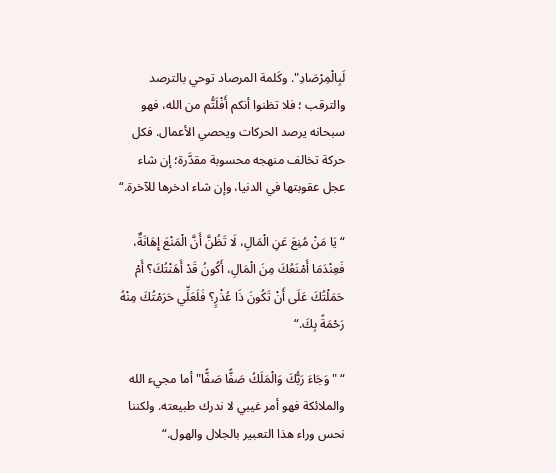لَبِالْمِرْصَادِ". وكَلمة المرصاد توحي بالترصد والترقب ؛ فلا تظنوا أنكم أَفْلَتُّم من الله، فهو سبحانه يرصد الحركات ويحصي الأعمال. فكل حركة تخالف منهجه محسوبة مقدَّرة؛ إن شاء عجل عقوبتها في الدنيا، وإن شاء ادخرها للآخرة.“

“ يَا مَنْ مُنِعَ عَنِ الْمَالِ، لَا تَظُنَّ أَنَّ الْمَنْعَ إِهَانَةٌ، فَعِنْدَمَا أَمْنَعُكَ مِنَ الْمَالِ، أَكُونُ قَدْ أَهَنْتُكَ؟ أَمْ حَمَلْتُكَ عَلَى أَنْ تَكُونَ ذَا عُذْرٍ؟ فَلَعَلِّي حَرَمْتُكَ مِنْهُ رَحْمَةً بِكَ.“

“ "وَجَاءَ رَبُّكَ وَالْمَلَكُ صَفًّا صَفًّا" أما مجيء الله والملائكة فهو أمر غيبي لا ندرك طبيعته. ولكننا نحس وراء هذا التعبير بالجلال والهول.“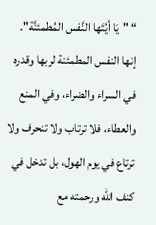“ "يَا أيُتَها النَّفس المُطمئنَّة". إنها النفس المطمئنة لربها وقدره في السراء والضراء، وفي المنع والعطاء، فلا ترتاب ولا تنحرف ولا ترتاع في يوم الهول، بل تدخل في كنف الله ورحمته مع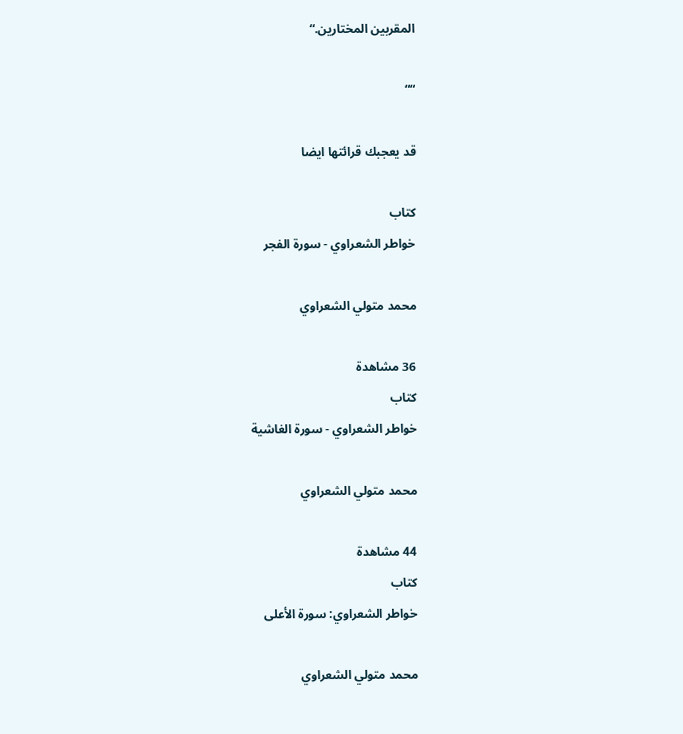المقربين المختارين.“

““

قد يعجبك قرائتها ايضا

كتاب
خواطر الشعراوي - سورة الفجر

محمد متولي الشعراوي

36 مشاهدة
كتاب
خواطر الشعراوي - سورة الغاشية

محمد متولي الشعراوي

44 مشاهدة
كتاب
خواطر الشعراوي: سورة الأعلى

محمد متولي الشعراوي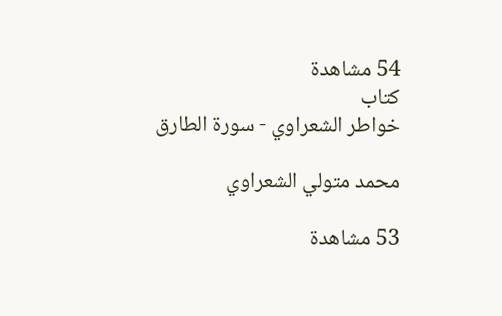54 مشاهدة
كتاب
خواطر الشعراوي - سورة الطارق

محمد متولي الشعراوي

53 مشاهدة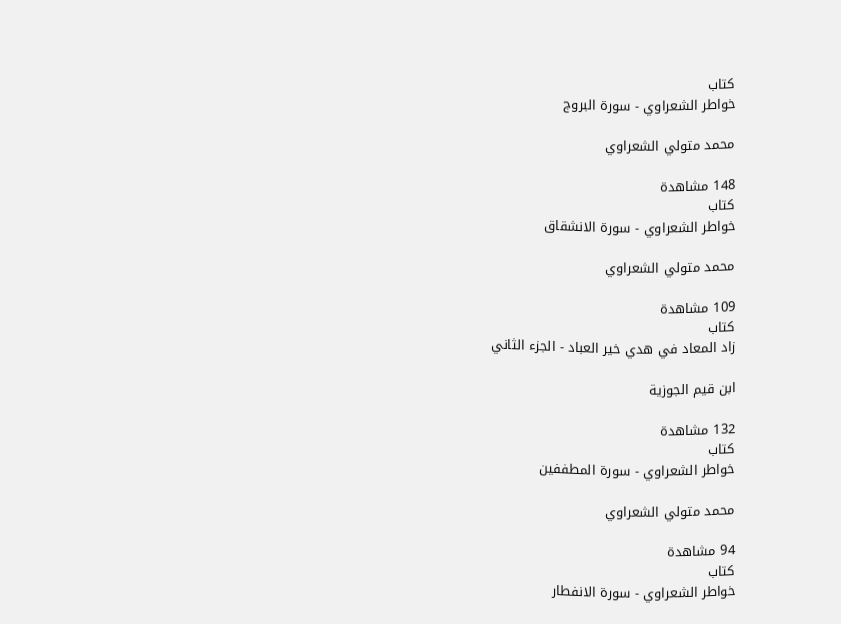كتاب
خواطر الشعراوي - سورة البروج

محمد متولي الشعراوي

148 مشاهدة
كتاب
خواطر الشعراوي - سورة الانشقاق

محمد متولي الشعراوي

109 مشاهدة
كتاب
زاد المعاد في هدي خير العباد - الجزء الثاني

ابن قيم الجوزية

132 مشاهدة
كتاب
خواطر الشعراوي - سورة المطففين

محمد متولي الشعراوي

94 مشاهدة
كتاب
خواطر الشعراوي - سورة الانفطار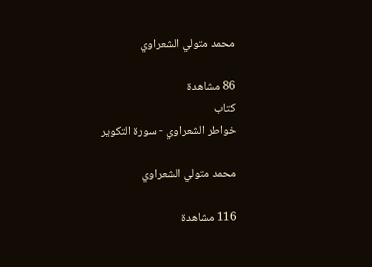محمد متولي الشعراوي

86 مشاهدة
كتاب
خواطر الشعراوي - سورة التكوير

محمد متولي الشعراوي

116 مشاهدة